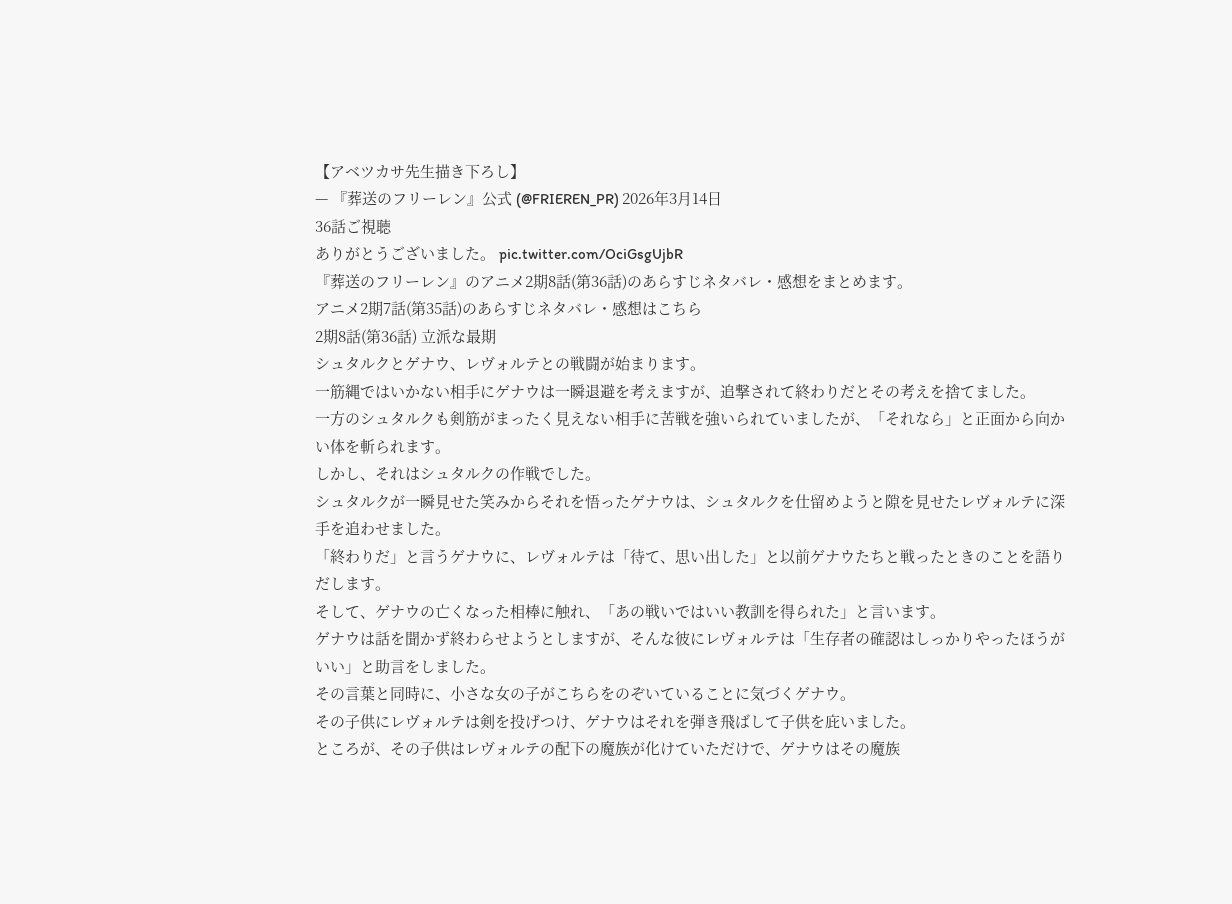【アベツカサ先生描き下ろし】
— 『葬送のフリーレン』公式 (@FRIEREN_PR) 2026年3月14日
36話ご視聴
ありがとうございました。 pic.twitter.com/OciGsgUjbR
『葬送のフリーレン』のアニメ2期8話(第36話)のあらすじネタバレ・感想をまとめます。
アニメ2期7話(第35話)のあらすじネタバレ・感想はこちら
2期8話(第36話) 立派な最期
シュタルクとゲナウ、レヴォルテとの戦闘が始まります。
一筋縄ではいかない相手にゲナウは一瞬退避を考えますが、追撃されて終わりだとその考えを捨てました。
一方のシュタルクも剣筋がまったく見えない相手に苦戦を強いられていましたが、「それなら」と正面から向かい体を斬られます。
しかし、それはシュタルクの作戦でした。
シュタルクが一瞬見せた笑みからそれを悟ったゲナウは、シュタルクを仕留めようと隙を見せたレヴォルテに深手を追わせました。
「終わりだ」と言うゲナウに、レヴォルテは「待て、思い出した」と以前ゲナウたちと戦ったときのことを語りだします。
そして、ゲナウの亡くなった相棒に触れ、「あの戦いではいい教訓を得られた」と言います。
ゲナウは話を聞かず終わらせようとしますが、そんな彼にレヴォルテは「生存者の確認はしっかりやったほうがいい」と助言をしました。
その言葉と同時に、小さな女の子がこちらをのぞいていることに気づくゲナウ。
その子供にレヴォルテは剣を投げつけ、ゲナウはそれを弾き飛ばして子供を庇いました。
ところが、その子供はレヴォルテの配下の魔族が化けていただけで、ゲナウはその魔族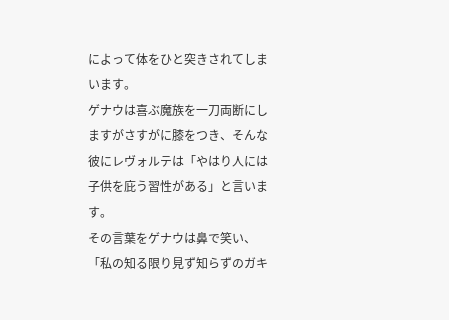によって体をひと突きされてしまいます。
ゲナウは喜ぶ魔族を一刀両断にしますがさすがに膝をつき、そんな彼にレヴォルテは「やはり人には子供を庇う習性がある」と言います。
その言葉をゲナウは鼻で笑い、「私の知る限り見ず知らずのガキ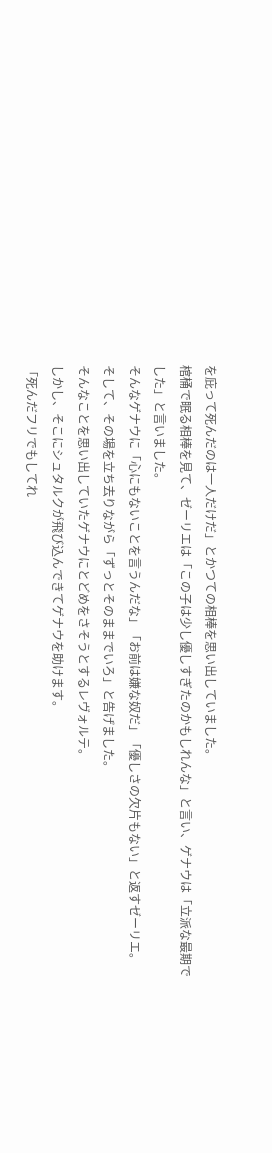を庇って死んだのは一人だけだ」とかつての相棒を思い出していました。
棺桶で眠る相棒を見て、ゼーリエは「この子は少し優しすぎたのかもしれんな」と言い、ゲナウは「立派な最期でした」と言いました。
そんなゲナウに「心にもないことを言うんだな」「お前は嫌な奴だ」「優しさの欠片もない」と返すゼーリエ。
そして、その場を立ち去りながら「ずっとそのままでいろ」と告げました。
そんなことを思い出していたゲナウにとどめをさそうとするレヴォルテ。
しかし、そこにシュタルクが飛び込んできてゲナウを助けます。
「死んだフリでもしてれ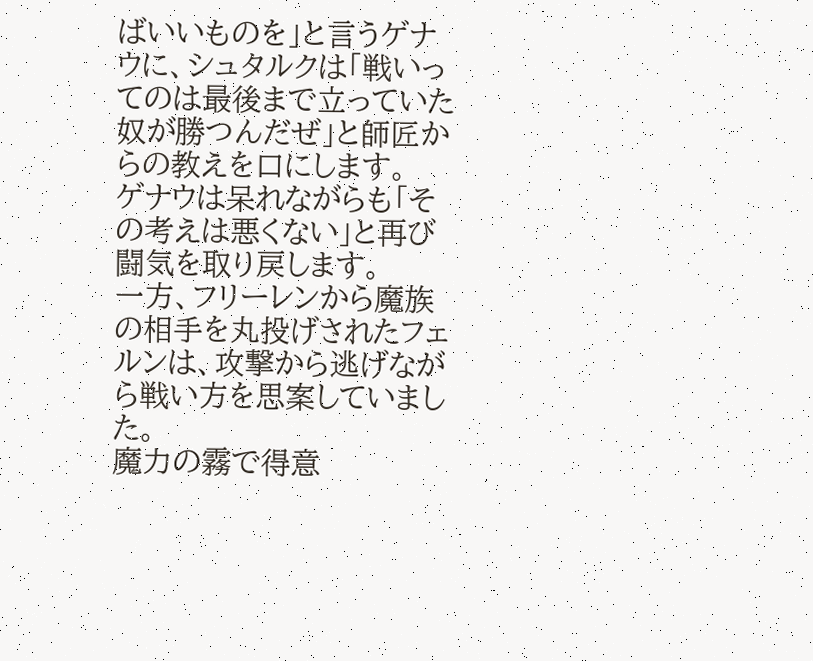ばいいものを」と言うゲナウに、シュタルクは「戦いってのは最後まで立っていた奴が勝つんだぜ」と師匠からの教えを口にします。
ゲナウは呆れながらも「その考えは悪くない」と再び闘気を取り戻します。
一方、フリーレンから魔族の相手を丸投げされたフェルンは、攻撃から逃げながら戦い方を思案していました。
魔力の霧で得意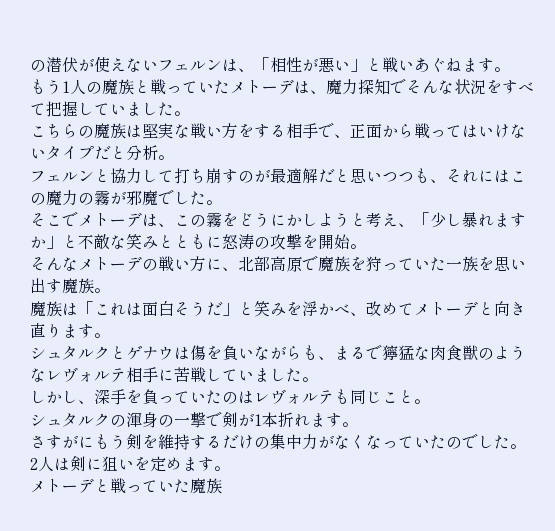の潜伏が使えないフェルンは、「相性が悪い」と戦いあぐねます。
もう1人の魔族と戦っていたメトーデは、魔力探知でそんな状況をすべて把握していました。
こちらの魔族は堅実な戦い方をする相手で、正面から戦ってはいけないタイプだと分析。
フェルンと協力して打ち崩すのが最適解だと思いつつも、それにはこの魔力の霧が邪魔でした。
そこでメトーデは、この霧をどうにかしようと考え、「少し暴れますか」と不敵な笑みとともに怒涛の攻撃を開始。
そんなメトーデの戦い方に、北部高原で魔族を狩っていた一族を思い出す魔族。
魔族は「これは面白そうだ」と笑みを浮かべ、改めてメトーデと向き直ります。
シュタルクとゲナウは傷を負いながらも、まるで獰猛な肉食獣のようなレヴォルテ相手に苦戦していました。
しかし、深手を負っていたのはレヴォルテも同じこと。
シュタルクの渾身の一撃で剣が1本折れます。
さすがにもう剣を維持するだけの集中力がなくなっていたのでした。
2人は剣に狙いを定めます。
メトーデと戦っていた魔族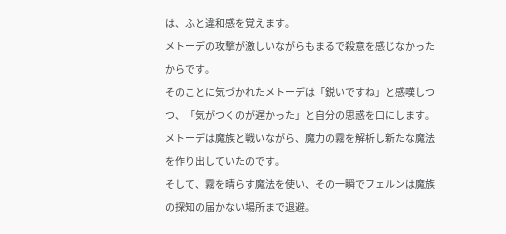は、ふと違和感を覚えます。
メトーデの攻撃が激しいながらもまるで殺意を感じなかったからです。
そのことに気づかれたメトーデは「鋭いですね」と感嘆しつつ、「気がつくのが遅かった」と自分の思惑を口にします。
メトーデは魔族と戦いながら、魔力の霧を解析し新たな魔法を作り出していたのです。
そして、霧を晴らす魔法を使い、その一瞬でフェルンは魔族の探知の届かない場所まで退避。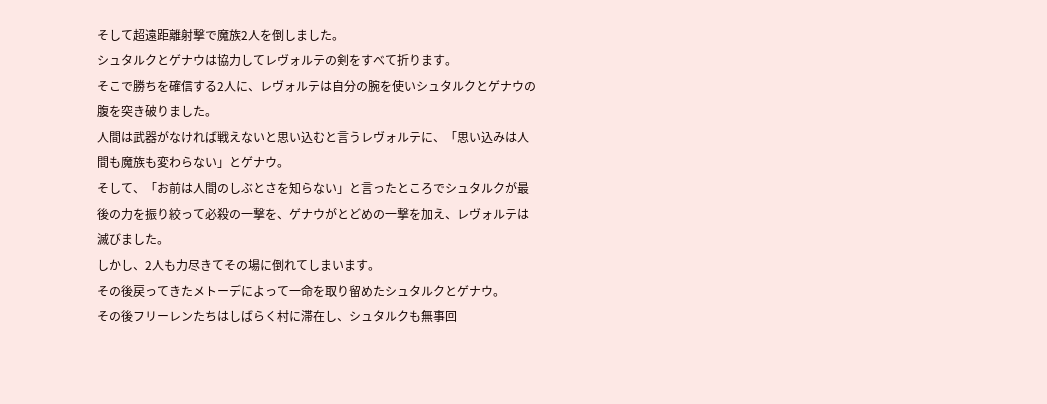そして超遠距離射撃で魔族2人を倒しました。
シュタルクとゲナウは協力してレヴォルテの剣をすべて折ります。
そこで勝ちを確信する2人に、レヴォルテは自分の腕を使いシュタルクとゲナウの腹を突き破りました。
人間は武器がなければ戦えないと思い込むと言うレヴォルテに、「思い込みは人間も魔族も変わらない」とゲナウ。
そして、「お前は人間のしぶとさを知らない」と言ったところでシュタルクが最後の力を振り絞って必殺の一撃を、ゲナウがとどめの一撃を加え、レヴォルテは滅びました。
しかし、2人も力尽きてその場に倒れてしまいます。
その後戻ってきたメトーデによって一命を取り留めたシュタルクとゲナウ。
その後フリーレンたちはしばらく村に滞在し、シュタルクも無事回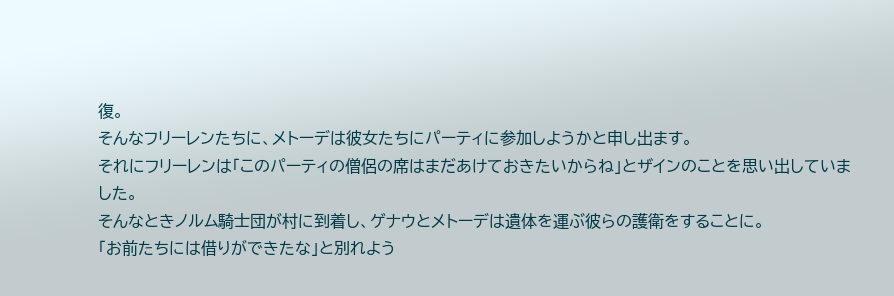復。
そんなフリーレンたちに、メトーデは彼女たちにパーティに参加しようかと申し出ます。
それにフリーレンは「このパーティの僧侶の席はまだあけておきたいからね」とザインのことを思い出していました。
そんなときノルム騎士団が村に到着し、ゲナウとメトーデは遺体を運ぶ彼らの護衛をすることに。
「お前たちには借りができたな」と別れよう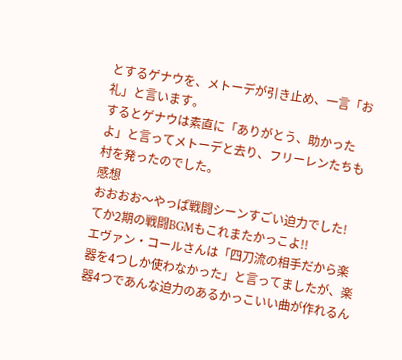とするゲナウを、メトーデが引き止め、一言「お礼」と言います。
するとゲナウは素直に「ありがとう、助かったよ」と言ってメトーデと去り、フリーレンたちも村を発ったのでした。
感想
おおおお〜やっぱ戦闘シーンすごい迫力でした!
てか2期の戦闘BGMもこれまたかっこよ!!
エヴァン・コールさんは「四刀流の相手だから楽器を4つしか使わなかった」と言ってましたが、楽器4つであんな迫力のあるかっこいい曲が作れるん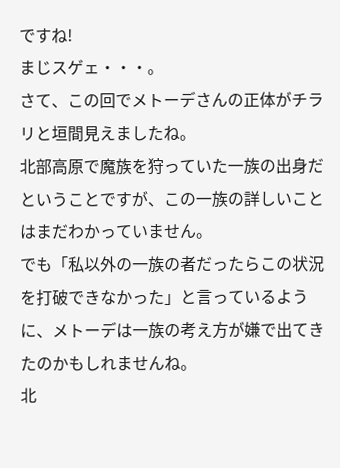ですね!
まじスゲェ・・・。
さて、この回でメトーデさんの正体がチラリと垣間見えましたね。
北部高原で魔族を狩っていた一族の出身だということですが、この一族の詳しいことはまだわかっていません。
でも「私以外の一族の者だったらこの状況を打破できなかった」と言っているように、メトーデは一族の考え方が嫌で出てきたのかもしれませんね。
北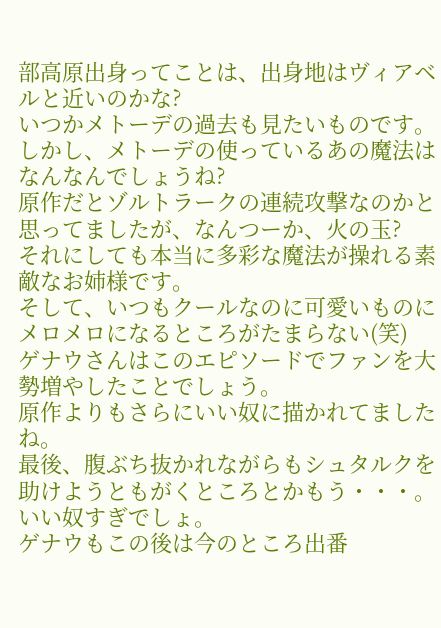部高原出身ってことは、出身地はヴィアベルと近いのかな?
いつかメトーデの過去も見たいものです。
しかし、メトーデの使っているあの魔法はなんなんでしょうね?
原作だとゾルトラークの連続攻撃なのかと思ってましたが、なんつーか、火の玉?
それにしても本当に多彩な魔法が操れる素敵なお姉様です。
そして、いつもクールなのに可愛いものにメロメロになるところがたまらない(笑)
ゲナウさんはこのエピソードでファンを大勢増やしたことでしょう。
原作よりもさらにいい奴に描かれてましたね。
最後、腹ぶち抜かれながらもシュタルクを助けようともがくところとかもう・・・。
いい奴すぎでしょ。
ゲナウもこの後は今のところ出番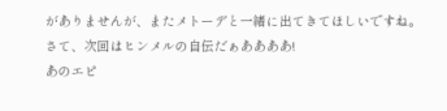がありませんが、またメトーデと一緒に出てきてほしいですね。
さて、次回はヒンメルの自伝だぁああああ!
あのエピ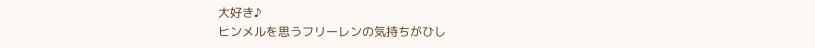大好き♪
ヒンメルを思うフリーレンの気持ちがひし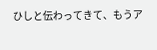ひしと伝わってきて、もうア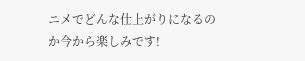ニメでどんな仕上がりになるのか今から楽しみです!